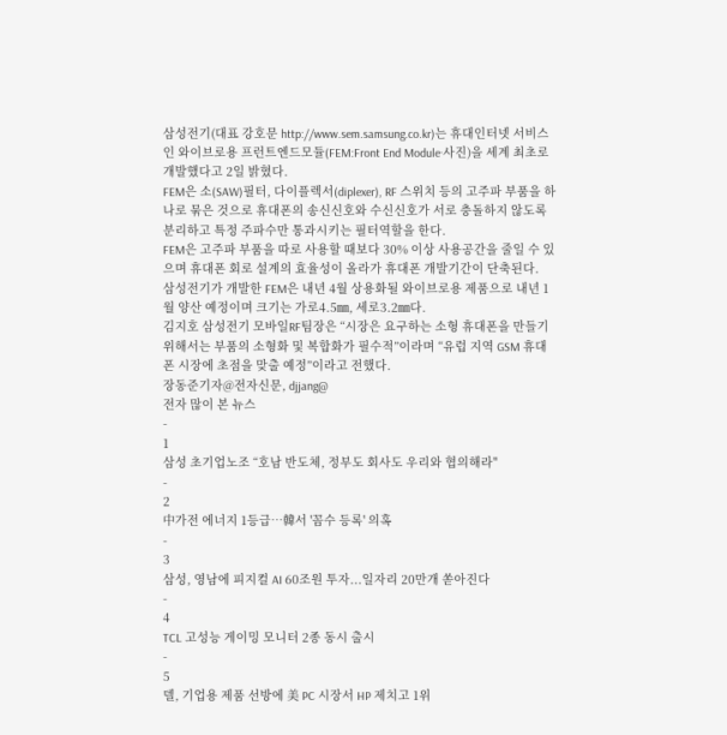삼성전기(대표 강호문 http://www.sem.samsung.co.kr)는 휴대인터넷 서비스인 와이브로용 프런트엔드모듈(FEM:Front End Module·사진)을 세계 최초로 개발했다고 2일 밝혔다.
FEM은 소(SAW)필터, 다이플렉서(diplexer), RF 스위치 등의 고주파 부품을 하나로 묶은 것으로 휴대폰의 송신신호와 수신신호가 서로 충돌하지 않도록 분리하고 특정 주파수만 통과시키는 필터역할을 한다.
FEM은 고주파 부품을 따로 사용할 때보다 30% 이상 사용공간을 줄일 수 있으며 휴대폰 회로 설계의 효율성이 올라가 휴대폰 개발기간이 단축된다.
삼성전기가 개발한 FEM은 내년 4월 상용화될 와이브로용 제품으로 내년 1월 양산 예정이며 크기는 가로4.5㎜, 세로3.2㎜다.
김지호 삼성전기 모바일RF팀장은 “시장은 요구하는 소형 휴대폰을 만들기 위해서는 부품의 소형화 및 복합화가 필수적”이라며 “유럽 지역 GSM 휴대폰 시장에 초점을 맞출 예정”이라고 전했다.
장동준기자@전자신문, djjang@
전자 많이 본 뉴스
-
1
삼성 초기업노조 “호남 반도체, 정부도 회사도 우리와 협의해라"
-
2
中가전 에너지 1등급…韓서 '꼼수 등록' 의혹
-
3
삼성, 영남에 피지컬 AI 60조원 투자...일자리 20만개 쏟아진다
-
4
TCL 고성능 게이밍 모니터 2종 동시 출시
-
5
델, 기업용 제품 선방에 美 PC 시장서 HP 제치고 1위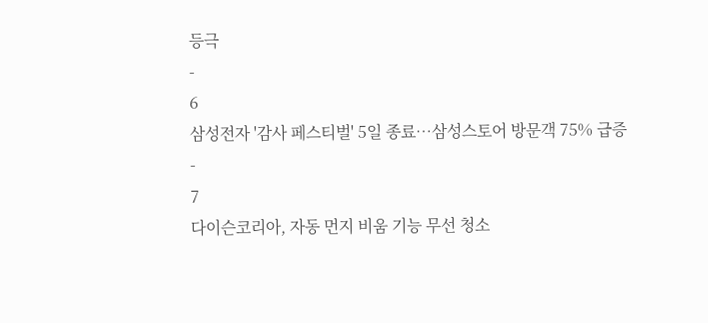등극
-
6
삼성전자 '감사 페스티벌' 5일 종료…삼성스토어 방문객 75% 급증
-
7
다이슨코리아, 자동 먼지 비움 기능 무선 청소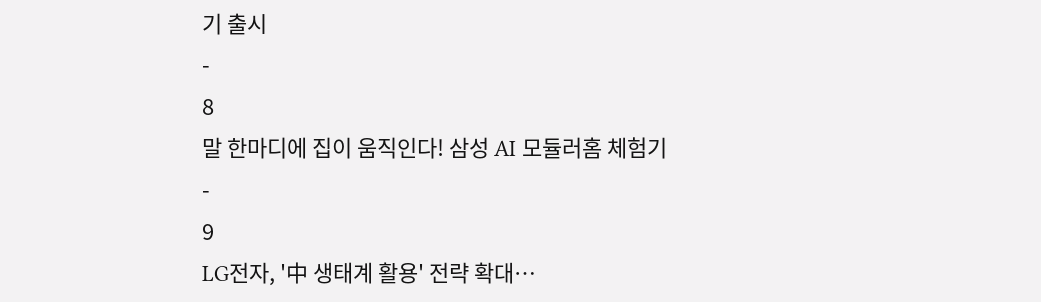기 출시
-
8
말 한마디에 집이 움직인다! 삼성 AI 모듈러홈 체험기
-
9
LG전자, '中 생태계 활용' 전략 확대…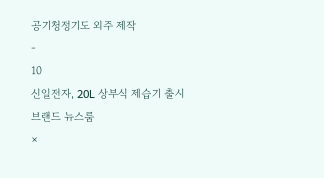공기청정기도 외주 제작
-
10
신일전자, 20L 상부식 제습기 출시
브랜드 뉴스룸
×